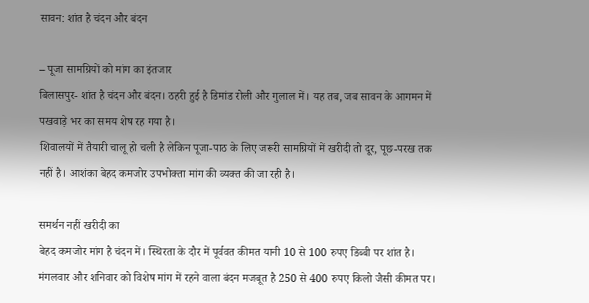सावन: शांत है चंदन और बंदन

– पूजा सामग्रियों को मांग का इंतजार
बिलासपुर- शांत है चंदन और बंदन। ठहरी हुई है डिमांड रोली और गुलाल में। यह तब, जब सावन के आगमन में पखवाड़े भर का समय शेष रह गया है।
शिवालयों में तैयारी चालू हो चली है लेकिन पूजा-पाठ के लिए जरूरी सामग्रियों में खरीदी तो दूर, पूछ-परख तक नहीं है। आशंका बेहद कमजोर उपभोक्ता मांग की व्यक्त की जा रही है।

समर्थन नहीं खरीदी का
बेहद कमजोर मांग है चंदन में। स्थिरता के दौर में पूर्ववत कीमत यानी 10 से 100 रुपए डिब्बी पर शांत है। मंगलवार और शनिवार को विशेष मांग में रहने वाला बंदन मजबूत है 250 से 400 रुपए किलो जैसी कीमत पर।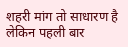शहरी मांग तो साधारण है लेकिन पहली बार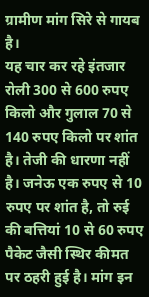ग्रामीण मांग सिरे से गायब है।
यह चार कर रहे इंतजार
रोली 300 से 600 रुपए किलो और गुलाल 70 से 140 रुपए किलो पर शांत है। तेजी की धारणा नहीं है। जनेऊ एक रुपए से 10 रुपए पर शांत है, तो रुई की बत्तियां 10 से 60 रुपए पैकेट जैसी स्थिर कीमत पर ठहरी हुई है। मांग इन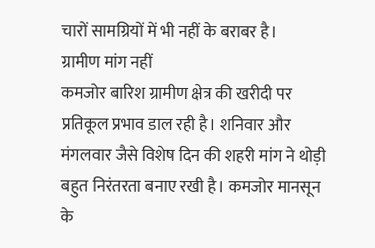चारों सामग्रियों में भी नहीं के बराबर है।
ग्रामीण मांग नहीं
कमजोर बारिश ग्रामीण क्षेत्र की खरीदी पर प्रतिकूल प्रभाव डाल रही है। शनिवार और मंगलवार जैसे विशेष दिन की शहरी मांग ने थोड़ी बहुत निरंतरता बनाए रखी है। कमजोर मानसून के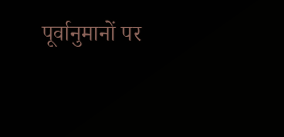पूर्वानुमानों पर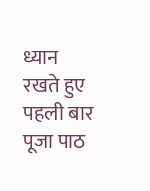ध्यान रखते हुए पहली बार पूजा पाठ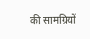की सामग्रियों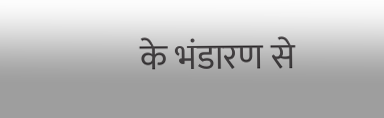के भंडारण से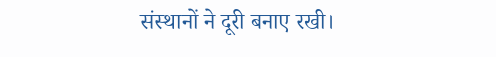संस्थानों ने दूरी बनाए रखी।